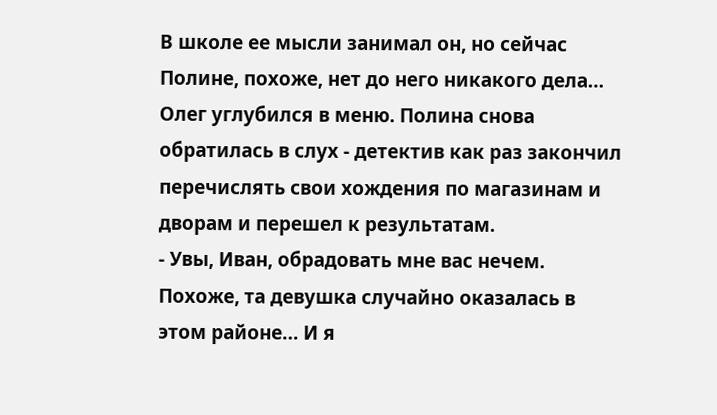В школе ее мысли занимал он, но сейчас Полине, похоже, нет до него никакого дела…
Олег углубился в меню. Полина снова обратилась в слух - детектив как раз закончил перечислять свои хождения по магазинам и дворам и перешел к результатам.
- Увы, Иван, обрадовать мне вас нечем. Похоже, та девушка случайно оказалась в этом районе… И я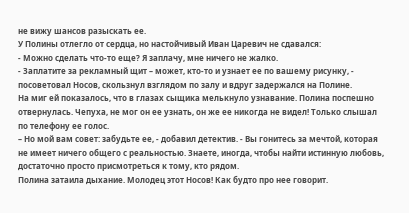не вижу шансов разыскать ее.
У Полины отлегло от сердца, но настойчивый Иван Царевич не сдавался:
- Можно сделать что-то еще? Я заплачу, мне ничего не жалко.
- Заплатите за рекламный щит – может, кто-то и узнает ее по вашему рисунку, - посоветовал Носов, скользнул взглядом по залу и вдруг задержался на Полине.
На миг ей показалось, что в глазах сыщика мелькнуло узнавание. Полина поспешно отвернулась. Чепуха, не мог он ее узнать, он же ее никогда не видел! Только слышал по телефону ее голос.
– Но мой вам совет: забудьте ее, - добавил детектив. - Вы гонитесь за мечтой, которая не имеет ничего общего с реальностью. Знаете, иногда, чтобы найти истинную любовь, достаточно просто присмотреться к тому, кто рядом.
Полина затаила дыхание. Молодец этот Носов! Как будто про нее говорит.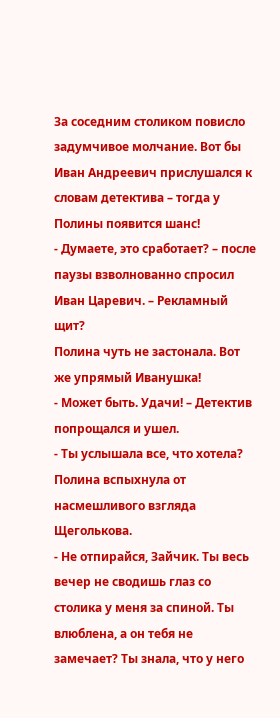За соседним столиком повисло задумчивое молчание. Вот бы Иван Андреевич прислушался к словам детектива – тогда у Полины появится шанс!
- Думаете, это сработает? – после паузы взволнованно спросил Иван Царевич. – Рекламный щит?
Полина чуть не застонала. Вот же упрямый Иванушка!
- Может быть. Удачи! – Детектив попрощался и ушел.
- Ты услышала все, что хотела?
Полина вспыхнула от насмешливого взгляда Щеголькова.
- Не отпирайся, Зайчик. Ты весь вечер не сводишь глаз со столика у меня за спиной. Ты влюблена, а он тебя не замечает? Ты знала, что у него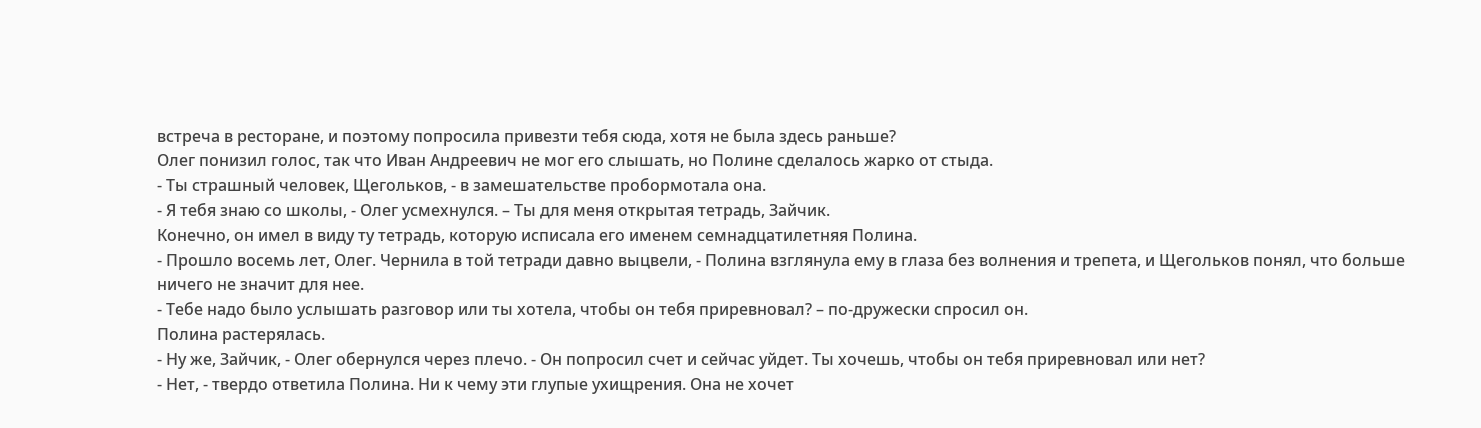встреча в ресторане, и поэтому попросила привезти тебя сюда, хотя не была здесь раньше?
Олег понизил голос, так что Иван Андреевич не мог его слышать, но Полине сделалось жарко от стыда.
- Ты страшный человек, Щегольков, - в замешательстве пробормотала она.
- Я тебя знаю со школы, - Олег усмехнулся. – Ты для меня открытая тетрадь, Зайчик.
Конечно, он имел в виду ту тетрадь, которую исписала его именем семнадцатилетняя Полина.
- Прошло восемь лет, Олег. Чернила в той тетради давно выцвели, - Полина взглянула ему в глаза без волнения и трепета, и Щегольков понял, что больше ничего не значит для нее.
- Тебе надо было услышать разговор или ты хотела, чтобы он тебя приревновал? – по-дружески спросил он.
Полина растерялась.
- Ну же, Зайчик, - Олег обернулся через плечо. - Он попросил счет и сейчас уйдет. Ты хочешь, чтобы он тебя приревновал или нет?
- Нет, - твердо ответила Полина. Ни к чему эти глупые ухищрения. Она не хочет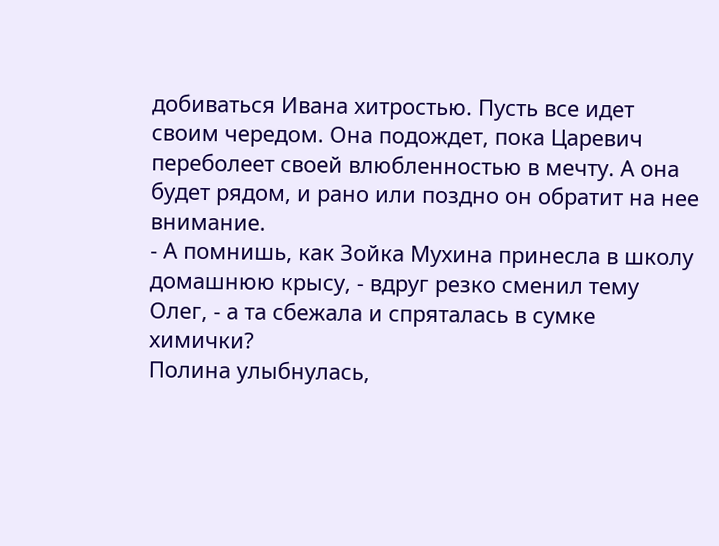добиваться Ивана хитростью. Пусть все идет своим чередом. Она подождет, пока Царевич переболеет своей влюбленностью в мечту. А она будет рядом, и рано или поздно он обратит на нее внимание.
- А помнишь, как Зойка Мухина принесла в школу домашнюю крысу, - вдруг резко сменил тему Олег, - а та сбежала и спряталась в сумке химички?
Полина улыбнулась,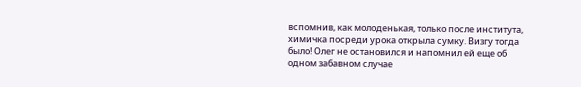вспомнив, как молоденькая, только после института, химичка посреди урока открыла сумку. Визгу тогда было! Олег не остановился и напомнил ей еще об одном забавном случае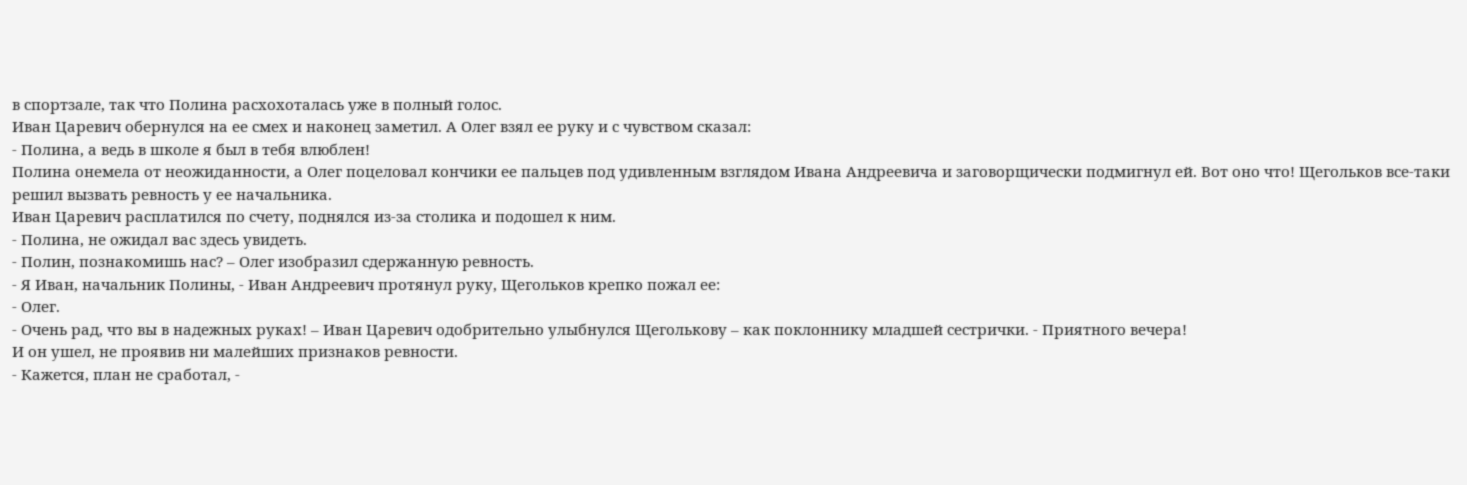в спортзале, так что Полина расхохоталась уже в полный голос.
Иван Царевич обернулся на ее смех и наконец заметил. А Олег взял ее руку и с чувством сказал:
- Полина, а ведь в школе я был в тебя влюблен!
Полина онемела от неожиданности, а Олег поцеловал кончики ее пальцев под удивленным взглядом Ивана Андреевича и заговорщически подмигнул ей. Вот оно что! Щегольков все-таки решил вызвать ревность у ее начальника.
Иван Царевич расплатился по счету, поднялся из-за столика и подошел к ним.
- Полина, не ожидал вас здесь увидеть.
- Полин, познакомишь нас? – Олег изобразил сдержанную ревность.
- Я Иван, начальник Полины, - Иван Андреевич протянул руку, Щегольков крепко пожал ее:
- Олег.
- Очень рад, что вы в надежных руках! – Иван Царевич одобрительно улыбнулся Щеголькову – как поклоннику младшей сестрички. - Приятного вечера!
И он ушел, не проявив ни малейших признаков ревности.
- Кажется, план не сработал, -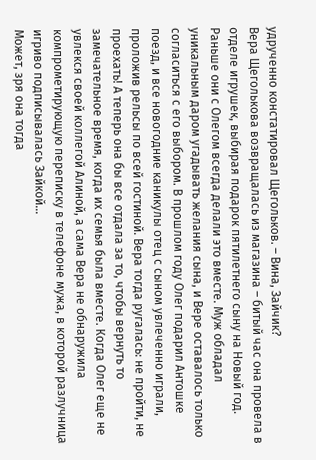удрученно констатировал Щегольков. – Вина, Зайчик?
Вера Щеголькова возвращалась из магазина – битый час она провела в отделе игрушек, выбирая подарок пятилетнего сыну на Новый год. Раньше они с Олегом всегда делали это вместе. Муж обладал уникальным даром угадывать желания сына, и Вере оставалось только согласиться с его выбором. В прошлом году Олег подарил Антошке поезд, и все новогодние каникулы отец с сыном увлеченно играли, проложив рельсы по всей гостиной. Вера тогда ругалась: не пройти, не проехать! А теперь она бы все отдала за то, чтобы вернуть то замечательное время, когда их семья была вместе. Когда Олег еще не увлекся своей коллегой Алиной, а сама Вера не обнаружила компрометирующую переписку в телефоне мужа, в которой разлучница игриво подписывалась Зайкой…
Может, зря она тогда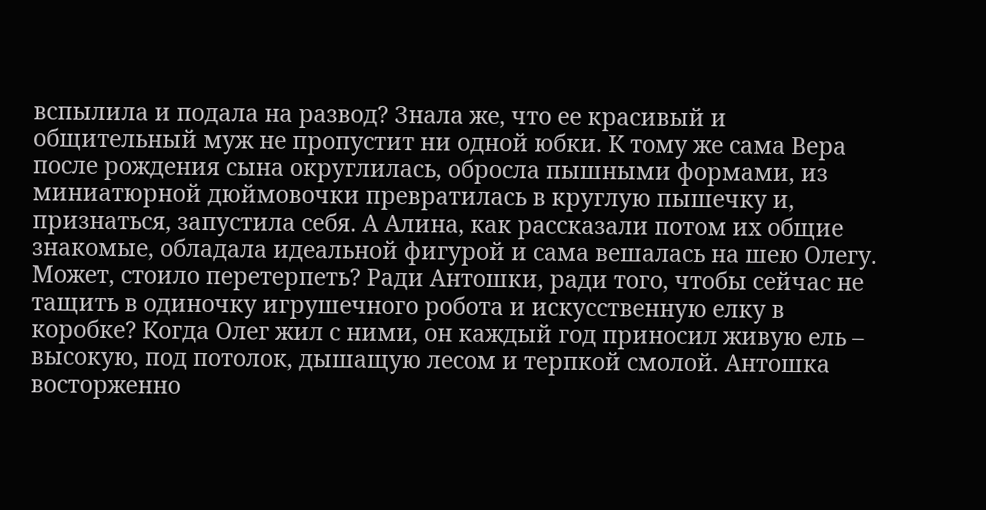вспылила и подала на развод? Знала же, что ее красивый и общительный муж не пропустит ни одной юбки. К тому же сама Вера после рождения сына округлилась, обросла пышными формами, из миниатюрной дюймовочки превратилась в круглую пышечку и, признаться, запустила себя. А Алина, как рассказали потом их общие знакомые, обладала идеальной фигурой и сама вешалась на шею Олегу. Может, стоило перетерпеть? Ради Антошки, ради того, чтобы сейчас не тащить в одиночку игрушечного робота и искусственную елку в коробке? Когда Олег жил с ними, он каждый год приносил живую ель – высокую, под потолок, дышащую лесом и терпкой смолой. Антошка восторженно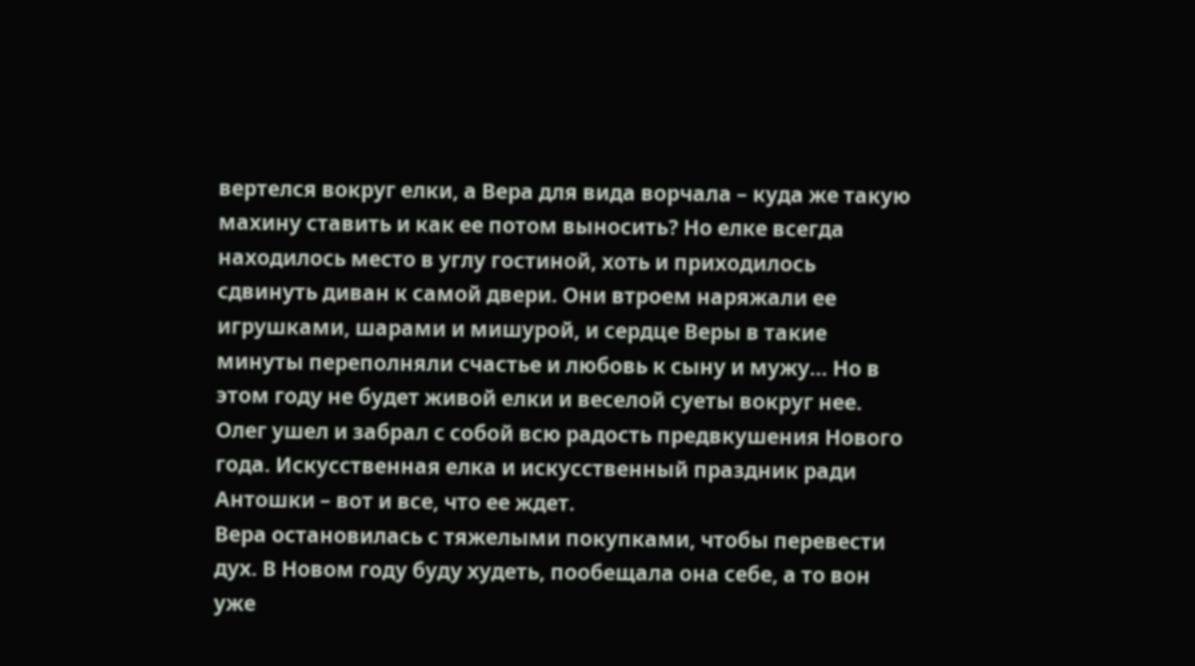вертелся вокруг елки, а Вера для вида ворчала – куда же такую махину ставить и как ее потом выносить? Но елке всегда находилось место в углу гостиной, хоть и приходилось сдвинуть диван к самой двери. Они втроем наряжали ее игрушками, шарами и мишурой, и сердце Веры в такие минуты переполняли счастье и любовь к сыну и мужу… Но в этом году не будет живой елки и веселой суеты вокруг нее. Олег ушел и забрал с собой всю радость предвкушения Нового года. Искусственная елка и искусственный праздник ради Антошки – вот и все, что ее ждет.
Вера остановилась с тяжелыми покупками, чтобы перевести дух. В Новом году буду худеть, пообещала она себе, а то вон уже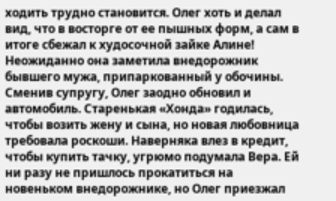ходить трудно становится. Олег хоть и делал вид, что в восторге от ее пышных форм, а сам в итоге сбежал к худосочной зайке Алине!
Неожиданно она заметила внедорожник бывшего мужа, припаркованный у обочины. Сменив супругу, Олег заодно обновил и автомобиль. Старенькая «Хонда» годилась, чтобы возить жену и сына, но новая любовница требовала роскоши. Наверняка влез в кредит, чтобы купить тачку, угрюмо подумала Вера. Ей ни разу не пришлось прокатиться на новеньком внедорожнике, но Олег приезжал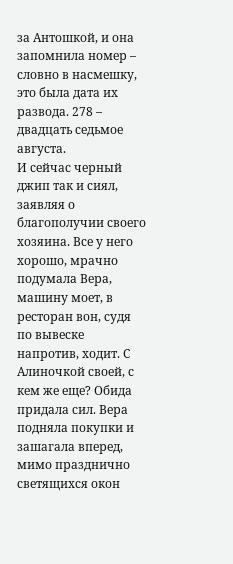за Антошкой, и она запомнила номер – словно в насмешку, это была дата их развода. 278 – двадцать седьмое августа.
И сейчас черный джип так и сиял, заявляя о благополучии своего хозяина. Все у него хорошо, мрачно подумала Вера, машину моет, в ресторан вон, судя по вывеске напротив, ходит. С Алиночкой своей, с кем же еще? Обида придала сил. Вера подняла покупки и зашагала вперед, мимо празднично светящихся окон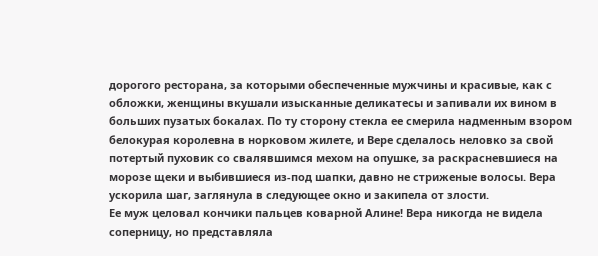дорогого ресторана, за которыми обеспеченные мужчины и красивые, как с обложки, женщины вкушали изысканные деликатесы и запивали их вином в больших пузатых бокалах. По ту сторону стекла ее смерила надменным взором белокурая королевна в норковом жилете, и Вере сделалось неловко за свой потертый пуховик со свалявшимся мехом на опушке, за раскрасневшиеся на морозе щеки и выбившиеся из-под шапки, давно не стриженые волосы. Вера ускорила шаг, заглянула в следующее окно и закипела от злости.
Ее муж целовал кончики пальцев коварной Алине! Вера никогда не видела соперницу, но представляла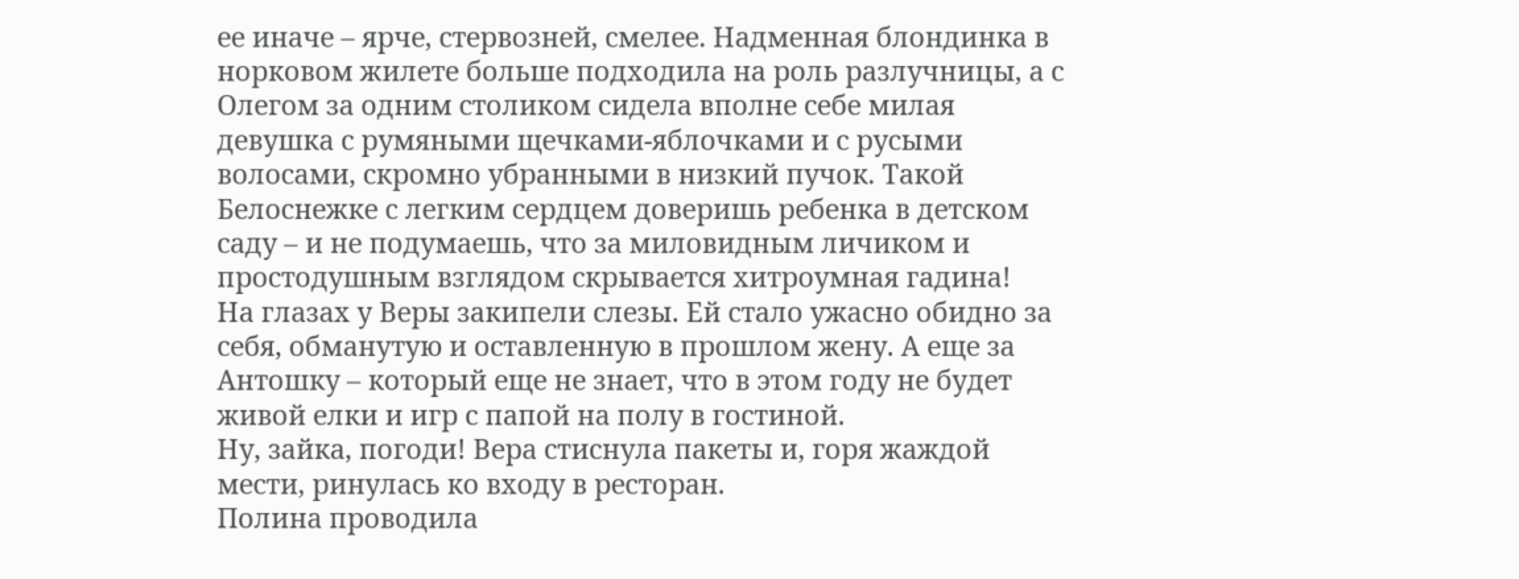ее иначе – ярче, стервозней, смелее. Надменная блондинка в норковом жилете больше подходила на роль разлучницы, а с Олегом за одним столиком сидела вполне себе милая девушка с румяными щечками-яблочками и с русыми волосами, скромно убранными в низкий пучок. Такой Белоснежке с легким сердцем доверишь ребенка в детском саду – и не подумаешь, что за миловидным личиком и простодушным взглядом скрывается хитроумная гадина!
На глазах у Веры закипели слезы. Ей стало ужасно обидно за себя, обманутую и оставленную в прошлом жену. А еще за Антошку – который еще не знает, что в этом году не будет живой елки и игр с папой на полу в гостиной.
Ну, зайка, погоди! Вера стиснула пакеты и, горя жаждой мести, ринулась ко входу в ресторан.
Полина проводила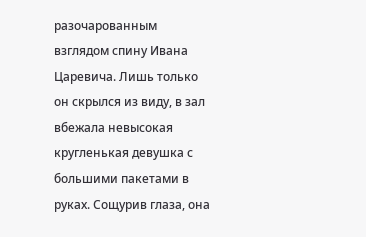разочарованным взглядом спину Ивана Царевича. Лишь только он скрылся из виду, в зал вбежала невысокая кругленькая девушка с большими пакетами в руках. Сощурив глаза, она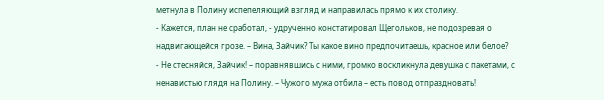метнула в Полину испепеляющий взгляд и направилась прямо к их столику.
- Кажется, план не сработал, - удрученно констатировал Щегольков, не подозревая о надвигающейся грозе. – Вина, Зайчик? Ты какое вино предпочитаешь, красное или белое?
- Не стесняйся, Зайчик! – поравнявшись с ними, громко воскликнула девушка с пакетами, с ненавистью глядя на Полину. – Чужого мужа отбила – есть повод отпраздновать!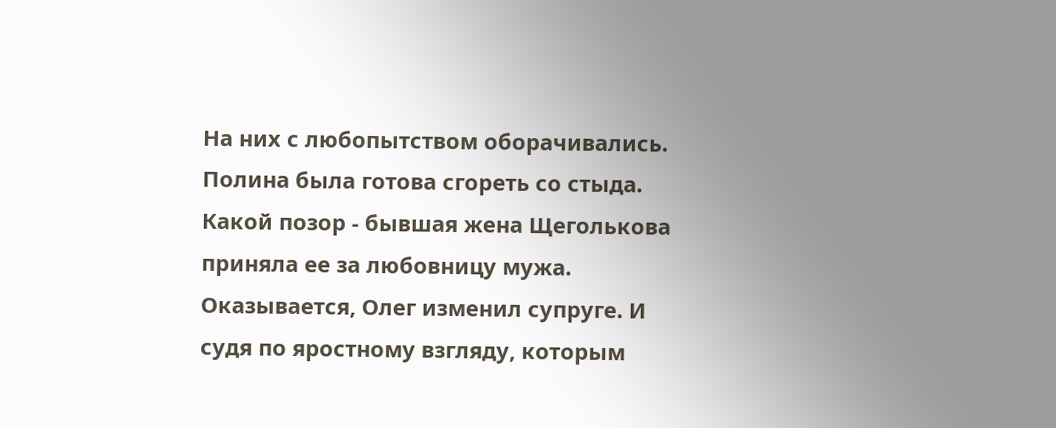На них с любопытством оборачивались. Полина была готова сгореть со стыда. Какой позор - бывшая жена Щеголькова приняла ее за любовницу мужа. Оказывается, Олег изменил супруге. И судя по яростному взгляду, которым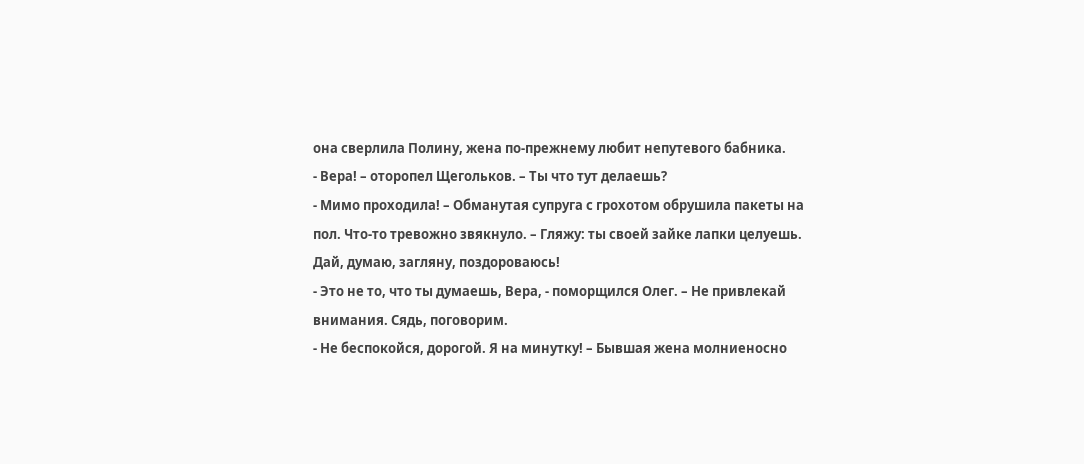она сверлила Полину, жена по-прежнему любит непутевого бабника.
- Вера! – оторопел Щегольков. – Ты что тут делаешь?
- Мимо проходила! – Обманутая супруга с грохотом обрушила пакеты на пол. Что-то тревожно звякнуло. – Гляжу: ты своей зайке лапки целуешь. Дай, думаю, загляну, поздороваюсь!
- Это не то, что ты думаешь, Вера, - поморщился Олег. – Не привлекай внимания. Сядь, поговорим.
- Не беспокойся, дорогой. Я на минутку! – Бывшая жена молниеносно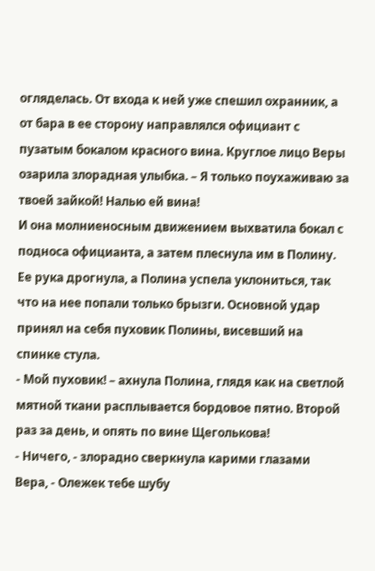огляделась. От входа к ней уже спешил охранник, а от бара в ее сторону направлялся официант с пузатым бокалом красного вина. Круглое лицо Веры озарила злорадная улыбка. – Я только поухаживаю за твоей зайкой! Налью ей вина!
И она молниеносным движением выхватила бокал с подноса официанта, а затем плеснула им в Полину. Ее рука дрогнула, а Полина успела уклониться, так что на нее попали только брызги. Основной удар принял на себя пуховик Полины, висевший на спинке стула.
- Мой пуховик! – ахнула Полина, глядя как на светлой мятной ткани расплывается бордовое пятно. Второй раз за день, и опять по вине Щеголькова!
- Ничего, - злорадно сверкнула карими глазами Вера, - Олежек тебе шубу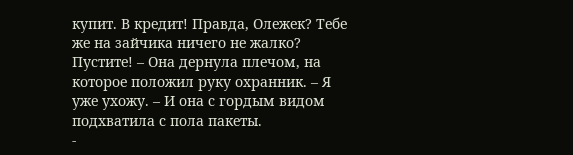купит. В кредит! Правда, Олежек? Тебе же на зайчика ничего не жалко? Пустите! – Она дернула плечом, на которое положил руку охранник. – Я уже ухожу. – И она с гордым видом подхватила с пола пакеты.
-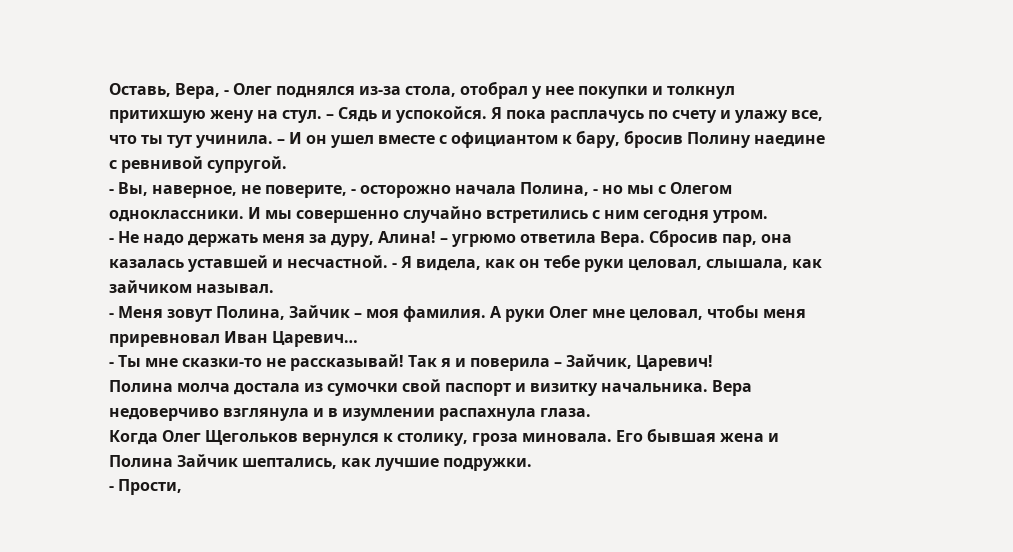Оставь, Вера, - Олег поднялся из-за стола, отобрал у нее покупки и толкнул притихшую жену на стул. – Сядь и успокойся. Я пока расплачусь по счету и улажу все, что ты тут учинила. – И он ушел вместе с официантом к бару, бросив Полину наедине с ревнивой супругой.
- Вы, наверное, не поверите, - осторожно начала Полина, - но мы с Олегом одноклассники. И мы совершенно случайно встретились с ним сегодня утром.
- Не надо держать меня за дуру, Алина! – угрюмо ответила Вера. Сбросив пар, она казалась уставшей и несчастной. - Я видела, как он тебе руки целовал, слышала, как зайчиком называл.
- Меня зовут Полина, Зайчик – моя фамилия. А руки Олег мне целовал, чтобы меня приревновал Иван Царевич…
- Ты мне сказки-то не рассказывай! Так я и поверила – Зайчик, Царевич!
Полина молча достала из сумочки свой паспорт и визитку начальника. Вера недоверчиво взглянула и в изумлении распахнула глаза.
Когда Олег Щегольков вернулся к столику, гроза миновала. Его бывшая жена и Полина Зайчик шептались, как лучшие подружки.
- Прости,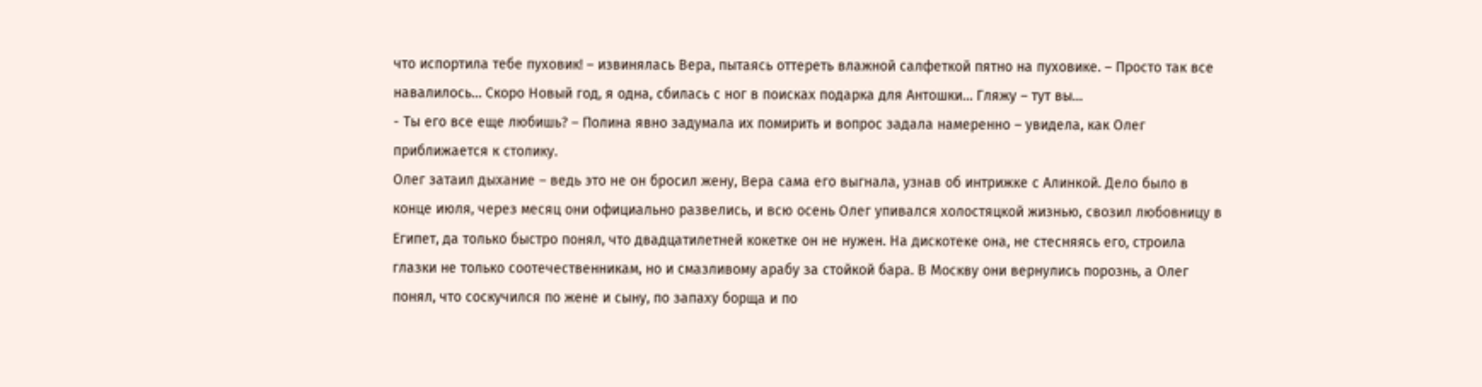что испортила тебе пуховик! – извинялась Вера, пытаясь оттереть влажной салфеткой пятно на пуховике. – Просто так все навалилось… Скоро Новый год, я одна, сбилась с ног в поисках подарка для Антошки… Гляжу – тут вы…
- Ты его все еще любишь? – Полина явно задумала их помирить и вопрос задала намеренно – увидела, как Олег приближается к столику.
Олег затаил дыхание – ведь это не он бросил жену, Вера сама его выгнала, узнав об интрижке с Алинкой. Дело было в конце июля, через месяц они официально развелись, и всю осень Олег упивался холостяцкой жизнью, свозил любовницу в Египет, да только быстро понял, что двадцатилетней кокетке он не нужен. На дискотеке она, не стесняясь его, строила глазки не только соотечественникам, но и смазливому арабу за стойкой бара. В Москву они вернулись порознь, а Олег понял, что соскучился по жене и сыну, по запаху борща и по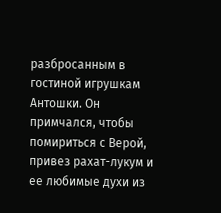разбросанным в гостиной игрушкам Антошки. Он примчался, чтобы помириться с Верой, привез рахат-лукум и ее любимые духи из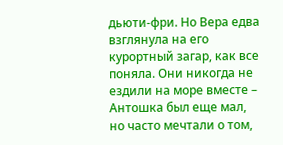дьюти-фри. Но Вера едва взглянула на его курортный загар, как все поняла. Они никогда не ездили на море вместе – Антошка был еще мал, но часто мечтали о том,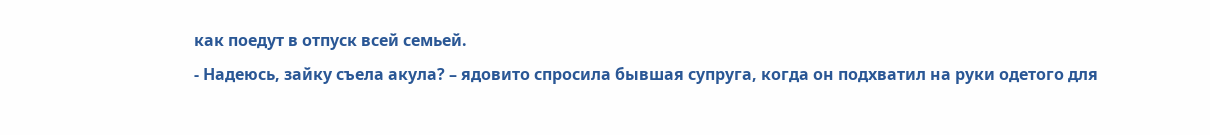как поедут в отпуск всей семьей.
- Надеюсь, зайку съела акула? – ядовито спросила бывшая супруга, когда он подхватил на руки одетого для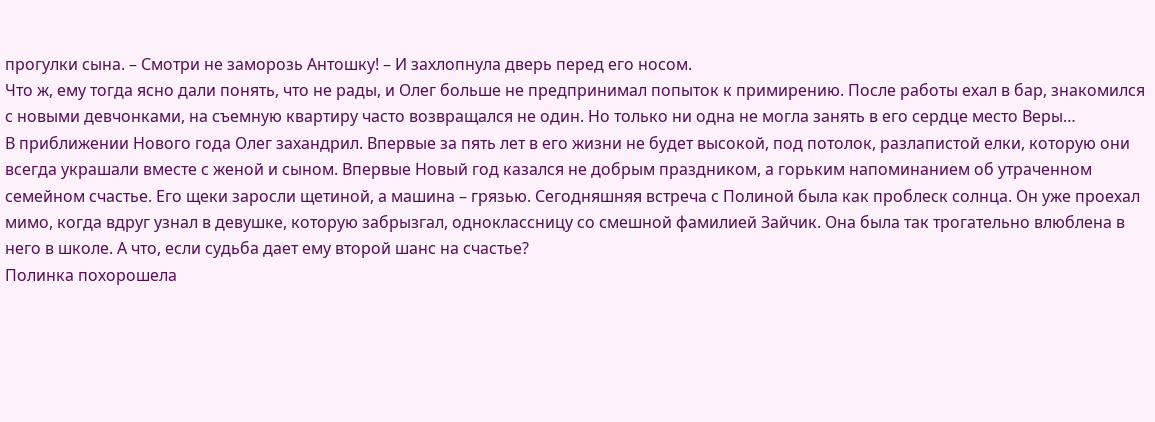прогулки сына. – Смотри не заморозь Антошку! – И захлопнула дверь перед его носом.
Что ж, ему тогда ясно дали понять, что не рады, и Олег больше не предпринимал попыток к примирению. После работы ехал в бар, знакомился с новыми девчонками, на съемную квартиру часто возвращался не один. Но только ни одна не могла занять в его сердце место Веры…
В приближении Нового года Олег захандрил. Впервые за пять лет в его жизни не будет высокой, под потолок, разлапистой елки, которую они всегда украшали вместе с женой и сыном. Впервые Новый год казался не добрым праздником, а горьким напоминанием об утраченном семейном счастье. Его щеки заросли щетиной, а машина – грязью. Сегодняшняя встреча с Полиной была как проблеск солнца. Он уже проехал мимо, когда вдруг узнал в девушке, которую забрызгал, одноклассницу со смешной фамилией Зайчик. Она была так трогательно влюблена в него в школе. А что, если судьба дает ему второй шанс на счастье?
Полинка похорошела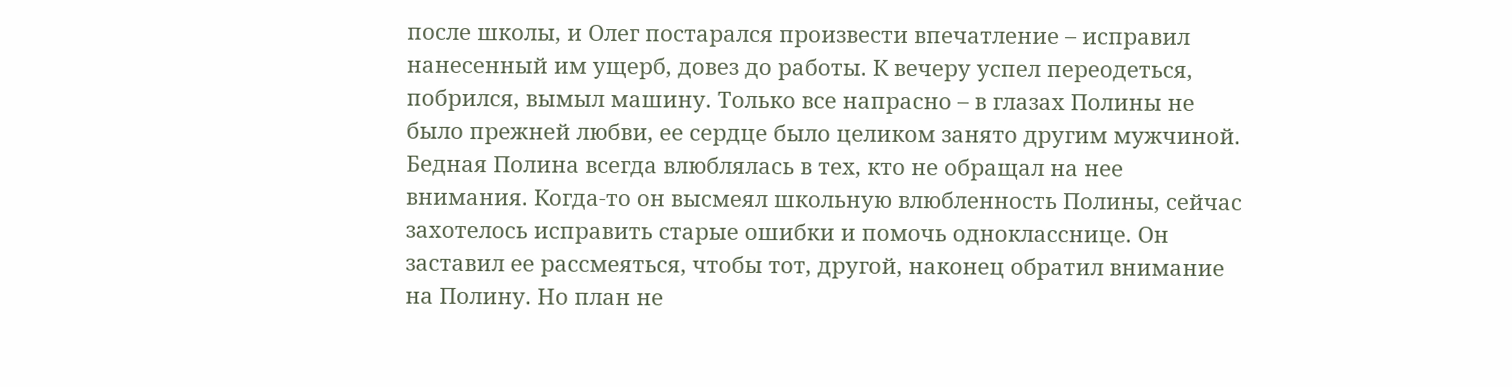после школы, и Олег постарался произвести впечатление – исправил нанесенный им ущерб, довез до работы. К вечеру успел переодеться, побрился, вымыл машину. Только все напрасно – в глазах Полины не было прежней любви, ее сердце было целиком занято другим мужчиной. Бедная Полина всегда влюблялась в тех, кто не обращал на нее внимания. Когда-то он высмеял школьную влюбленность Полины, сейчас захотелось исправить старые ошибки и помочь однокласснице. Он заставил ее рассмеяться, чтобы тот, другой, наконец обратил внимание на Полину. Но план не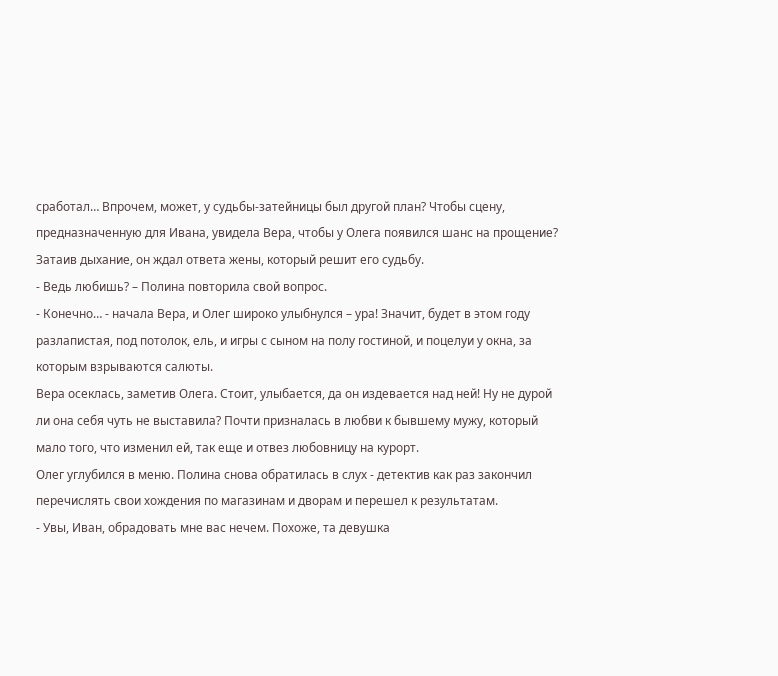сработал… Впрочем, может, у судьбы-затейницы был другой план? Чтобы сцену, предназначенную для Ивана, увидела Вера, чтобы у Олега появился шанс на прощение?
Затаив дыхание, он ждал ответа жены, который решит его судьбу.
- Ведь любишь? – Полина повторила свой вопрос.
- Конечно… - начала Вера, и Олег широко улыбнулся – ура! Значит, будет в этом году разлапистая, под потолок, ель, и игры с сыном на полу гостиной, и поцелуи у окна, за которым взрываются салюты.
Вера осеклась, заметив Олега. Стоит, улыбается, да он издевается над ней! Ну не дурой ли она себя чуть не выставила? Почти призналась в любви к бывшему мужу, который мало того, что изменил ей, так еще и отвез любовницу на курорт.
Олег углубился в меню. Полина снова обратилась в слух - детектив как раз закончил перечислять свои хождения по магазинам и дворам и перешел к результатам.
- Увы, Иван, обрадовать мне вас нечем. Похоже, та девушка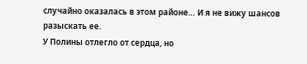случайно оказалась в этом районе… И я не вижу шансов разыскать ее.
У Полины отлегло от сердца, но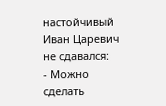настойчивый Иван Царевич не сдавался:
- Можно сделать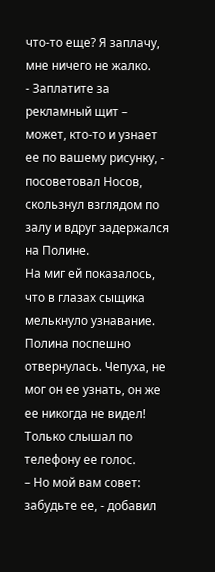что-то еще? Я заплачу, мне ничего не жалко.
- Заплатите за рекламный щит – может, кто-то и узнает ее по вашему рисунку, - посоветовал Носов, скользнул взглядом по залу и вдруг задержался на Полине.
На миг ей показалось, что в глазах сыщика мелькнуло узнавание. Полина поспешно отвернулась. Чепуха, не мог он ее узнать, он же ее никогда не видел! Только слышал по телефону ее голос.
– Но мой вам совет: забудьте ее, - добавил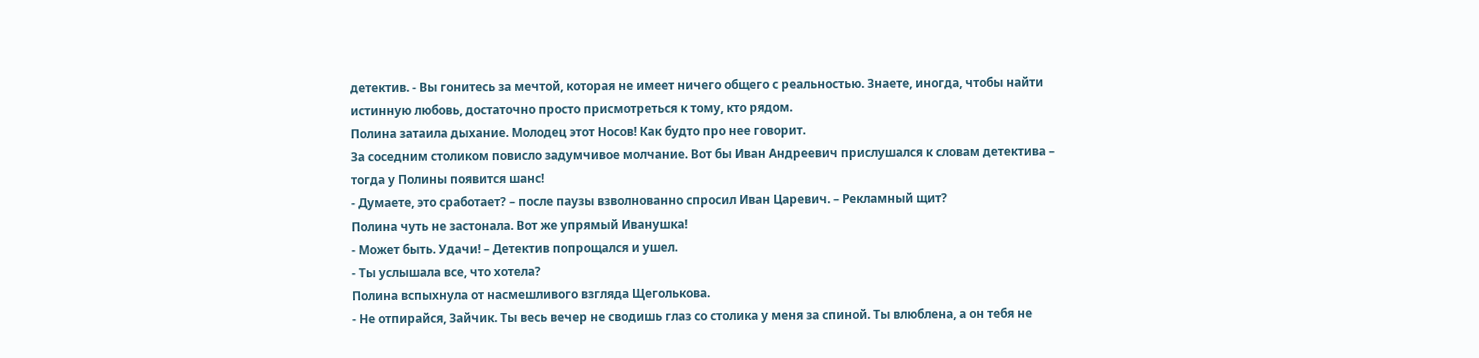детектив. - Вы гонитесь за мечтой, которая не имеет ничего общего с реальностью. Знаете, иногда, чтобы найти истинную любовь, достаточно просто присмотреться к тому, кто рядом.
Полина затаила дыхание. Молодец этот Носов! Как будто про нее говорит.
За соседним столиком повисло задумчивое молчание. Вот бы Иван Андреевич прислушался к словам детектива – тогда у Полины появится шанс!
- Думаете, это сработает? – после паузы взволнованно спросил Иван Царевич. – Рекламный щит?
Полина чуть не застонала. Вот же упрямый Иванушка!
- Может быть. Удачи! – Детектив попрощался и ушел.
- Ты услышала все, что хотела?
Полина вспыхнула от насмешливого взгляда Щеголькова.
- Не отпирайся, Зайчик. Ты весь вечер не сводишь глаз со столика у меня за спиной. Ты влюблена, а он тебя не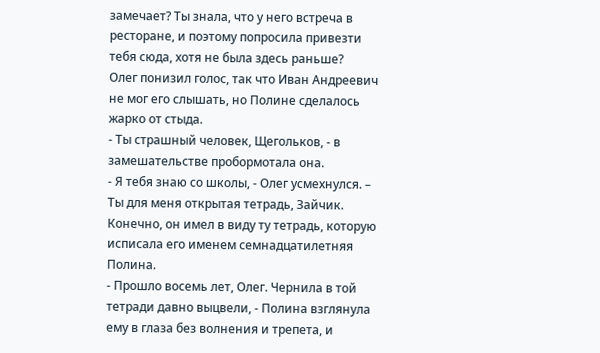замечает? Ты знала, что у него встреча в ресторане, и поэтому попросила привезти тебя сюда, хотя не была здесь раньше?
Олег понизил голос, так что Иван Андреевич не мог его слышать, но Полине сделалось жарко от стыда.
- Ты страшный человек, Щегольков, - в замешательстве пробормотала она.
- Я тебя знаю со школы, - Олег усмехнулся. – Ты для меня открытая тетрадь, Зайчик.
Конечно, он имел в виду ту тетрадь, которую исписала его именем семнадцатилетняя Полина.
- Прошло восемь лет, Олег. Чернила в той тетради давно выцвели, - Полина взглянула ему в глаза без волнения и трепета, и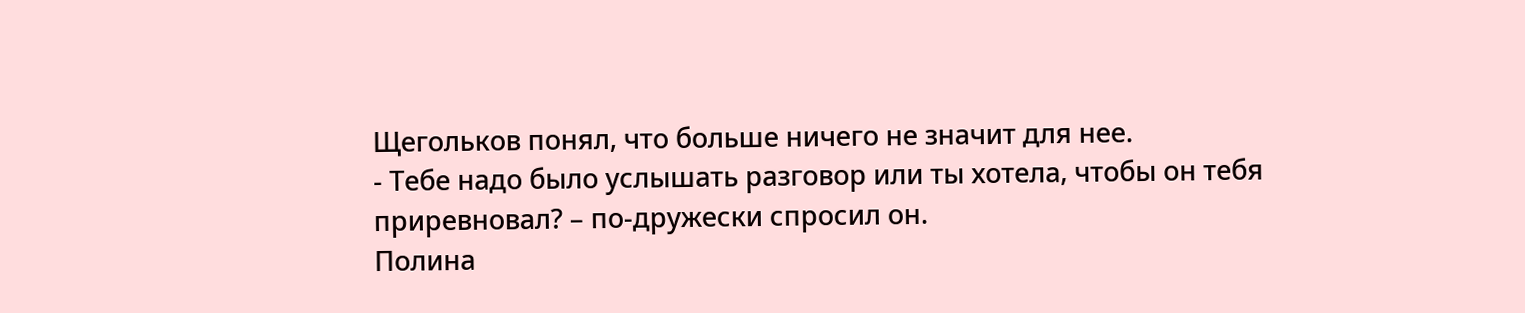Щегольков понял, что больше ничего не значит для нее.
- Тебе надо было услышать разговор или ты хотела, чтобы он тебя приревновал? – по-дружески спросил он.
Полина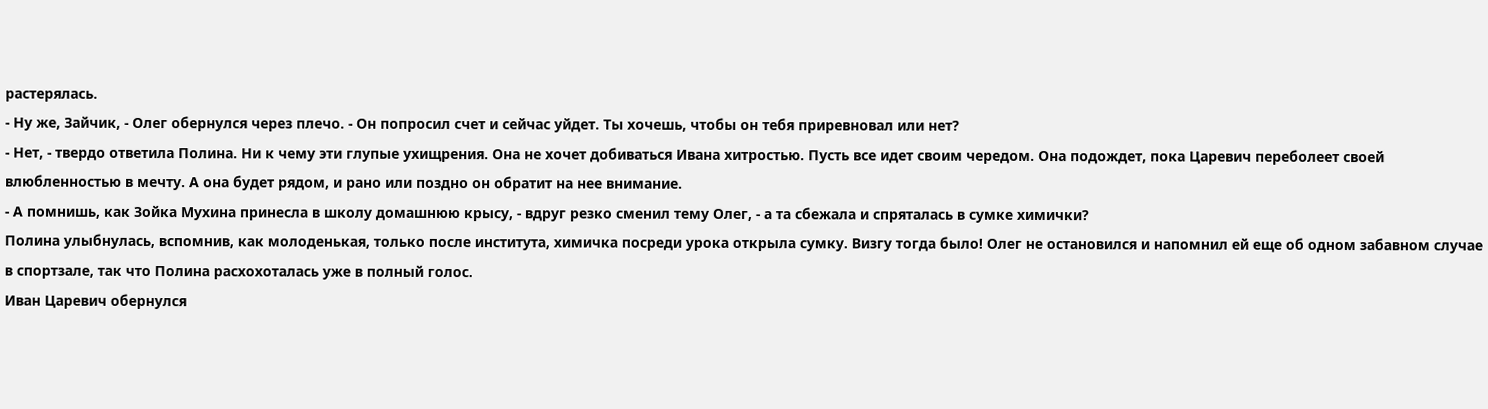растерялась.
- Ну же, Зайчик, - Олег обернулся через плечо. - Он попросил счет и сейчас уйдет. Ты хочешь, чтобы он тебя приревновал или нет?
- Нет, - твердо ответила Полина. Ни к чему эти глупые ухищрения. Она не хочет добиваться Ивана хитростью. Пусть все идет своим чередом. Она подождет, пока Царевич переболеет своей влюбленностью в мечту. А она будет рядом, и рано или поздно он обратит на нее внимание.
- А помнишь, как Зойка Мухина принесла в школу домашнюю крысу, - вдруг резко сменил тему Олег, - а та сбежала и спряталась в сумке химички?
Полина улыбнулась, вспомнив, как молоденькая, только после института, химичка посреди урока открыла сумку. Визгу тогда было! Олег не остановился и напомнил ей еще об одном забавном случае в спортзале, так что Полина расхохоталась уже в полный голос.
Иван Царевич обернулся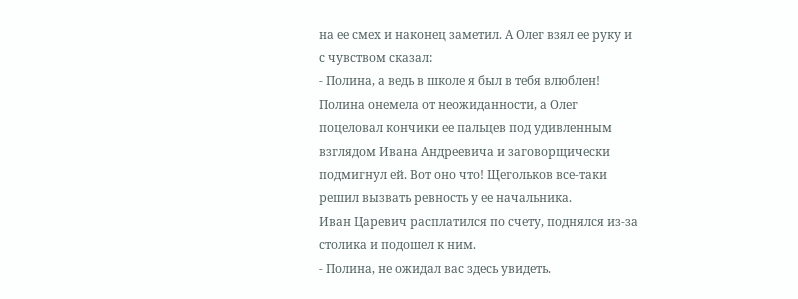на ее смех и наконец заметил. А Олег взял ее руку и с чувством сказал:
- Полина, а ведь в школе я был в тебя влюблен!
Полина онемела от неожиданности, а Олег поцеловал кончики ее пальцев под удивленным взглядом Ивана Андреевича и заговорщически подмигнул ей. Вот оно что! Щегольков все-таки решил вызвать ревность у ее начальника.
Иван Царевич расплатился по счету, поднялся из-за столика и подошел к ним.
- Полина, не ожидал вас здесь увидеть.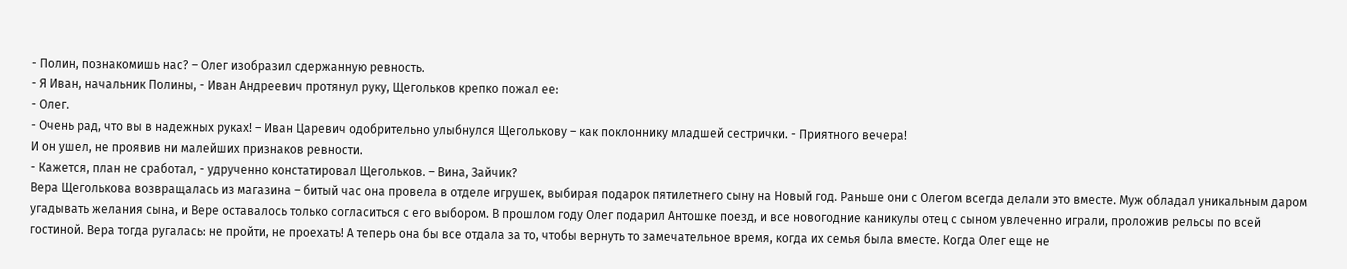- Полин, познакомишь нас? – Олег изобразил сдержанную ревность.
- Я Иван, начальник Полины, - Иван Андреевич протянул руку, Щегольков крепко пожал ее:
- Олег.
- Очень рад, что вы в надежных руках! – Иван Царевич одобрительно улыбнулся Щеголькову – как поклоннику младшей сестрички. - Приятного вечера!
И он ушел, не проявив ни малейших признаков ревности.
- Кажется, план не сработал, - удрученно констатировал Щегольков. – Вина, Зайчик?
Вера Щеголькова возвращалась из магазина – битый час она провела в отделе игрушек, выбирая подарок пятилетнего сыну на Новый год. Раньше они с Олегом всегда делали это вместе. Муж обладал уникальным даром угадывать желания сына, и Вере оставалось только согласиться с его выбором. В прошлом году Олег подарил Антошке поезд, и все новогодние каникулы отец с сыном увлеченно играли, проложив рельсы по всей гостиной. Вера тогда ругалась: не пройти, не проехать! А теперь она бы все отдала за то, чтобы вернуть то замечательное время, когда их семья была вместе. Когда Олег еще не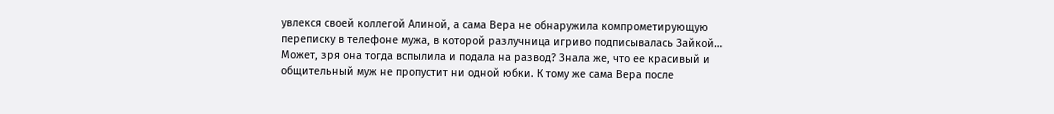увлекся своей коллегой Алиной, а сама Вера не обнаружила компрометирующую переписку в телефоне мужа, в которой разлучница игриво подписывалась Зайкой…
Может, зря она тогда вспылила и подала на развод? Знала же, что ее красивый и общительный муж не пропустит ни одной юбки. К тому же сама Вера после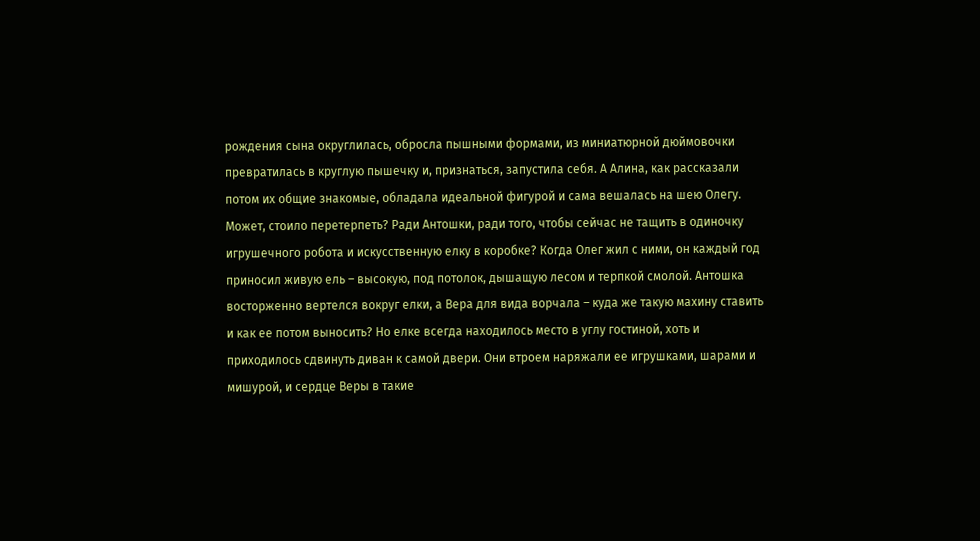рождения сына округлилась, обросла пышными формами, из миниатюрной дюймовочки превратилась в круглую пышечку и, признаться, запустила себя. А Алина, как рассказали потом их общие знакомые, обладала идеальной фигурой и сама вешалась на шею Олегу. Может, стоило перетерпеть? Ради Антошки, ради того, чтобы сейчас не тащить в одиночку игрушечного робота и искусственную елку в коробке? Когда Олег жил с ними, он каждый год приносил живую ель – высокую, под потолок, дышащую лесом и терпкой смолой. Антошка восторженно вертелся вокруг елки, а Вера для вида ворчала – куда же такую махину ставить и как ее потом выносить? Но елке всегда находилось место в углу гостиной, хоть и приходилось сдвинуть диван к самой двери. Они втроем наряжали ее игрушками, шарами и мишурой, и сердце Веры в такие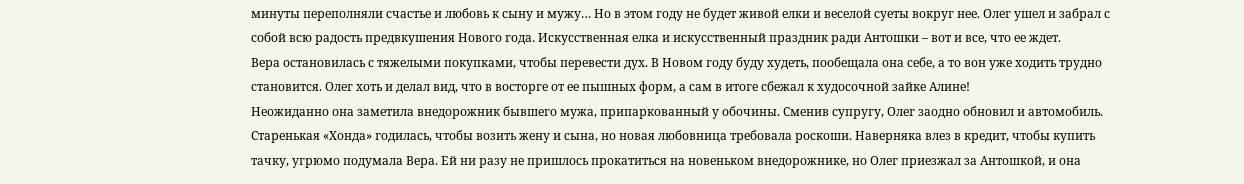минуты переполняли счастье и любовь к сыну и мужу… Но в этом году не будет живой елки и веселой суеты вокруг нее. Олег ушел и забрал с собой всю радость предвкушения Нового года. Искусственная елка и искусственный праздник ради Антошки – вот и все, что ее ждет.
Вера остановилась с тяжелыми покупками, чтобы перевести дух. В Новом году буду худеть, пообещала она себе, а то вон уже ходить трудно становится. Олег хоть и делал вид, что в восторге от ее пышных форм, а сам в итоге сбежал к худосочной зайке Алине!
Неожиданно она заметила внедорожник бывшего мужа, припаркованный у обочины. Сменив супругу, Олег заодно обновил и автомобиль. Старенькая «Хонда» годилась, чтобы возить жену и сына, но новая любовница требовала роскоши. Наверняка влез в кредит, чтобы купить тачку, угрюмо подумала Вера. Ей ни разу не пришлось прокатиться на новеньком внедорожнике, но Олег приезжал за Антошкой, и она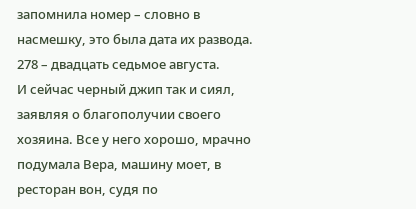запомнила номер – словно в насмешку, это была дата их развода. 278 – двадцать седьмое августа.
И сейчас черный джип так и сиял, заявляя о благополучии своего хозяина. Все у него хорошо, мрачно подумала Вера, машину моет, в ресторан вон, судя по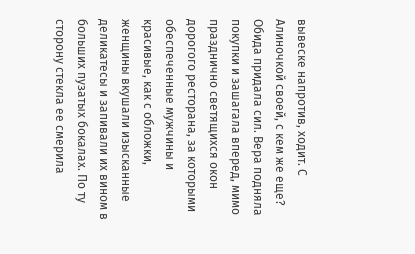вывеске напротив, ходит. С Алиночкой своей, с кем же еще? Обида придала сил. Вера подняла покупки и зашагала вперед, мимо празднично светящихся окон дорогого ресторана, за которыми обеспеченные мужчины и красивые, как с обложки, женщины вкушали изысканные деликатесы и запивали их вином в больших пузатых бокалах. По ту сторону стекла ее смерила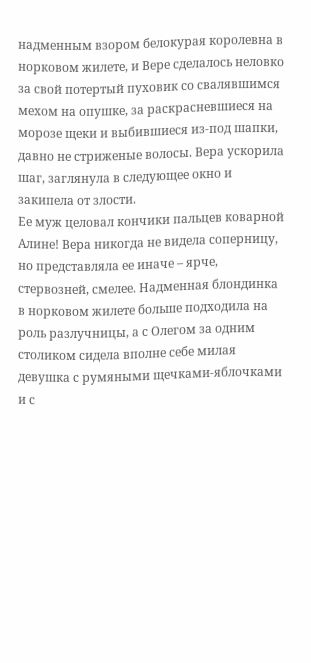надменным взором белокурая королевна в норковом жилете, и Вере сделалось неловко за свой потертый пуховик со свалявшимся мехом на опушке, за раскрасневшиеся на морозе щеки и выбившиеся из-под шапки, давно не стриженые волосы. Вера ускорила шаг, заглянула в следующее окно и закипела от злости.
Ее муж целовал кончики пальцев коварной Алине! Вера никогда не видела соперницу, но представляла ее иначе – ярче, стервозней, смелее. Надменная блондинка в норковом жилете больше подходила на роль разлучницы, а с Олегом за одним столиком сидела вполне себе милая девушка с румяными щечками-яблочками и с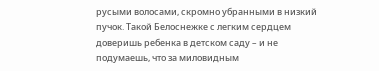русыми волосами, скромно убранными в низкий пучок. Такой Белоснежке с легким сердцем доверишь ребенка в детском саду – и не подумаешь, что за миловидным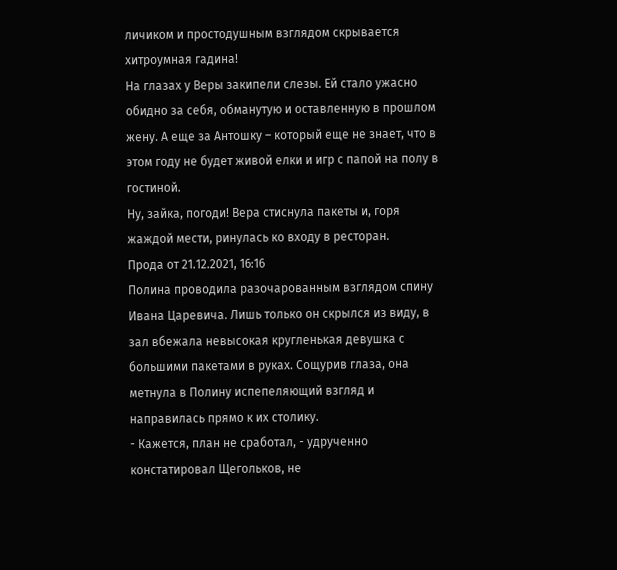личиком и простодушным взглядом скрывается хитроумная гадина!
На глазах у Веры закипели слезы. Ей стало ужасно обидно за себя, обманутую и оставленную в прошлом жену. А еще за Антошку – который еще не знает, что в этом году не будет живой елки и игр с папой на полу в гостиной.
Ну, зайка, погоди! Вера стиснула пакеты и, горя жаждой мести, ринулась ко входу в ресторан.
Прода от 21.12.2021, 16:16
Полина проводила разочарованным взглядом спину Ивана Царевича. Лишь только он скрылся из виду, в зал вбежала невысокая кругленькая девушка с большими пакетами в руках. Сощурив глаза, она метнула в Полину испепеляющий взгляд и направилась прямо к их столику.
- Кажется, план не сработал, - удрученно констатировал Щегольков, не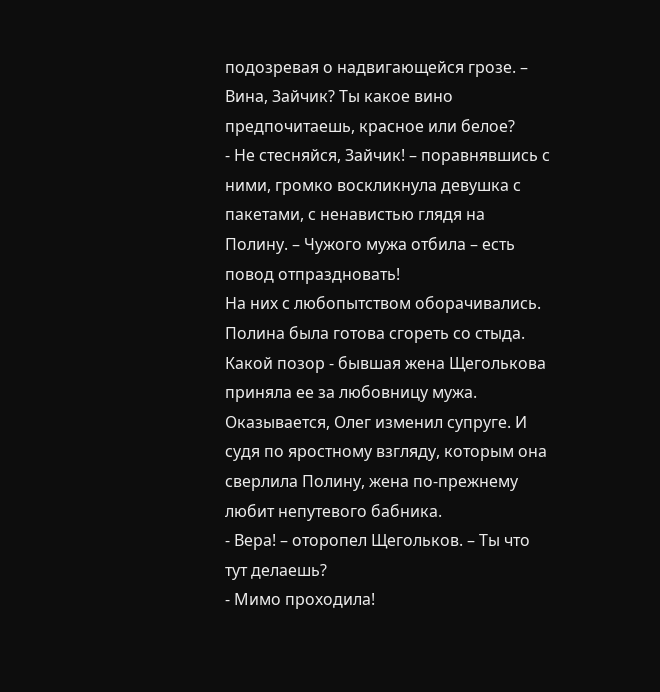подозревая о надвигающейся грозе. – Вина, Зайчик? Ты какое вино предпочитаешь, красное или белое?
- Не стесняйся, Зайчик! – поравнявшись с ними, громко воскликнула девушка с пакетами, с ненавистью глядя на Полину. – Чужого мужа отбила – есть повод отпраздновать!
На них с любопытством оборачивались. Полина была готова сгореть со стыда. Какой позор - бывшая жена Щеголькова приняла ее за любовницу мужа. Оказывается, Олег изменил супруге. И судя по яростному взгляду, которым она сверлила Полину, жена по-прежнему любит непутевого бабника.
- Вера! – оторопел Щегольков. – Ты что тут делаешь?
- Мимо проходила!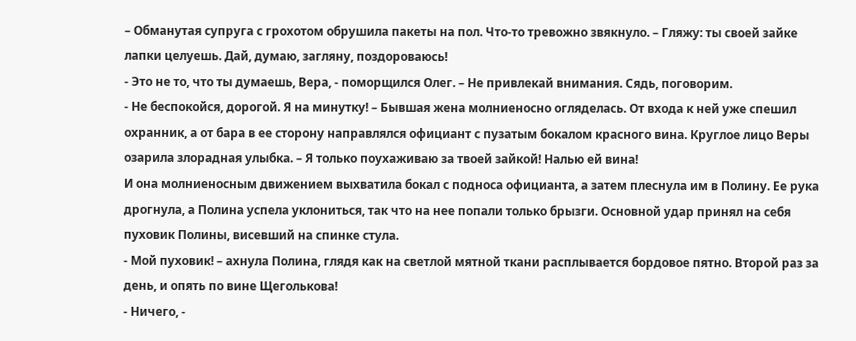– Обманутая супруга с грохотом обрушила пакеты на пол. Что-то тревожно звякнуло. – Гляжу: ты своей зайке лапки целуешь. Дай, думаю, загляну, поздороваюсь!
- Это не то, что ты думаешь, Вера, - поморщился Олег. – Не привлекай внимания. Сядь, поговорим.
- Не беспокойся, дорогой. Я на минутку! – Бывшая жена молниеносно огляделась. От входа к ней уже спешил охранник, а от бара в ее сторону направлялся официант с пузатым бокалом красного вина. Круглое лицо Веры озарила злорадная улыбка. – Я только поухаживаю за твоей зайкой! Налью ей вина!
И она молниеносным движением выхватила бокал с подноса официанта, а затем плеснула им в Полину. Ее рука дрогнула, а Полина успела уклониться, так что на нее попали только брызги. Основной удар принял на себя пуховик Полины, висевший на спинке стула.
- Мой пуховик! – ахнула Полина, глядя как на светлой мятной ткани расплывается бордовое пятно. Второй раз за день, и опять по вине Щеголькова!
- Ничего, -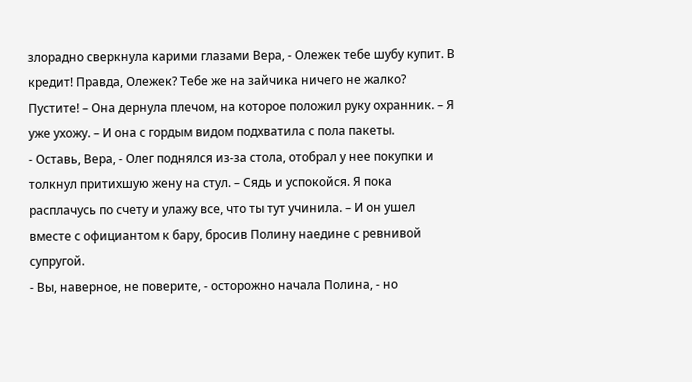злорадно сверкнула карими глазами Вера, - Олежек тебе шубу купит. В кредит! Правда, Олежек? Тебе же на зайчика ничего не жалко? Пустите! – Она дернула плечом, на которое положил руку охранник. – Я уже ухожу. – И она с гордым видом подхватила с пола пакеты.
- Оставь, Вера, - Олег поднялся из-за стола, отобрал у нее покупки и толкнул притихшую жену на стул. – Сядь и успокойся. Я пока расплачусь по счету и улажу все, что ты тут учинила. – И он ушел вместе с официантом к бару, бросив Полину наедине с ревнивой супругой.
- Вы, наверное, не поверите, - осторожно начала Полина, - но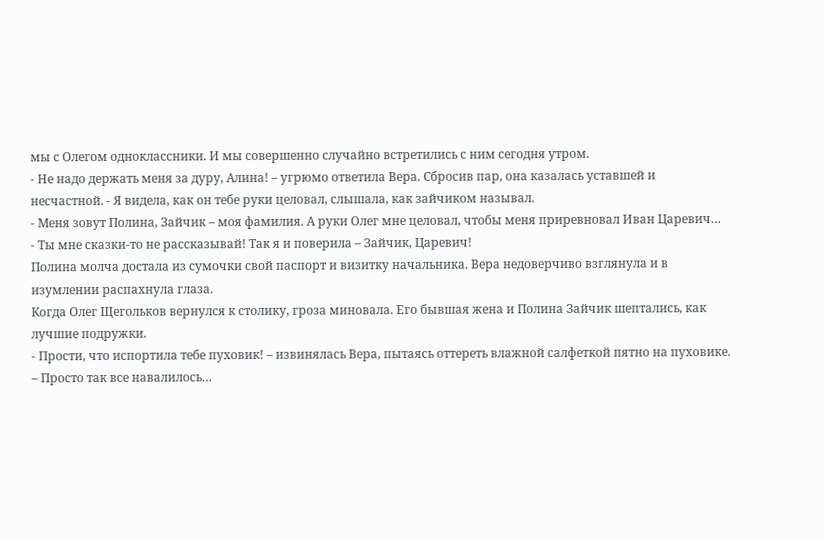мы с Олегом одноклассники. И мы совершенно случайно встретились с ним сегодня утром.
- Не надо держать меня за дуру, Алина! – угрюмо ответила Вера. Сбросив пар, она казалась уставшей и несчастной. - Я видела, как он тебе руки целовал, слышала, как зайчиком называл.
- Меня зовут Полина, Зайчик – моя фамилия. А руки Олег мне целовал, чтобы меня приревновал Иван Царевич…
- Ты мне сказки-то не рассказывай! Так я и поверила – Зайчик, Царевич!
Полина молча достала из сумочки свой паспорт и визитку начальника. Вера недоверчиво взглянула и в изумлении распахнула глаза.
Когда Олег Щегольков вернулся к столику, гроза миновала. Его бывшая жена и Полина Зайчик шептались, как лучшие подружки.
- Прости, что испортила тебе пуховик! – извинялась Вера, пытаясь оттереть влажной салфеткой пятно на пуховике. – Просто так все навалилось…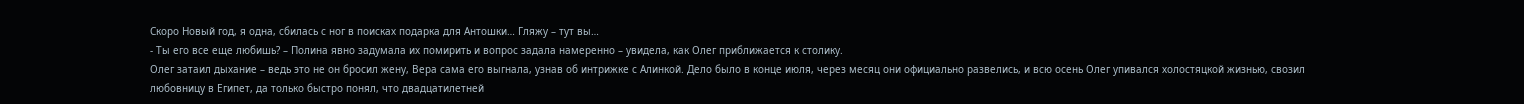Скоро Новый год, я одна, сбилась с ног в поисках подарка для Антошки… Гляжу – тут вы…
- Ты его все еще любишь? – Полина явно задумала их помирить и вопрос задала намеренно – увидела, как Олег приближается к столику.
Олег затаил дыхание – ведь это не он бросил жену, Вера сама его выгнала, узнав об интрижке с Алинкой. Дело было в конце июля, через месяц они официально развелись, и всю осень Олег упивался холостяцкой жизнью, свозил любовницу в Египет, да только быстро понял, что двадцатилетней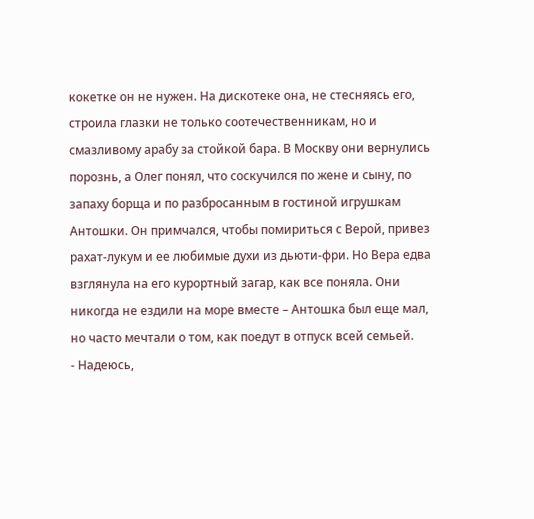кокетке он не нужен. На дискотеке она, не стесняясь его, строила глазки не только соотечественникам, но и смазливому арабу за стойкой бара. В Москву они вернулись порознь, а Олег понял, что соскучился по жене и сыну, по запаху борща и по разбросанным в гостиной игрушкам Антошки. Он примчался, чтобы помириться с Верой, привез рахат-лукум и ее любимые духи из дьюти-фри. Но Вера едва взглянула на его курортный загар, как все поняла. Они никогда не ездили на море вместе – Антошка был еще мал, но часто мечтали о том, как поедут в отпуск всей семьей.
- Надеюсь,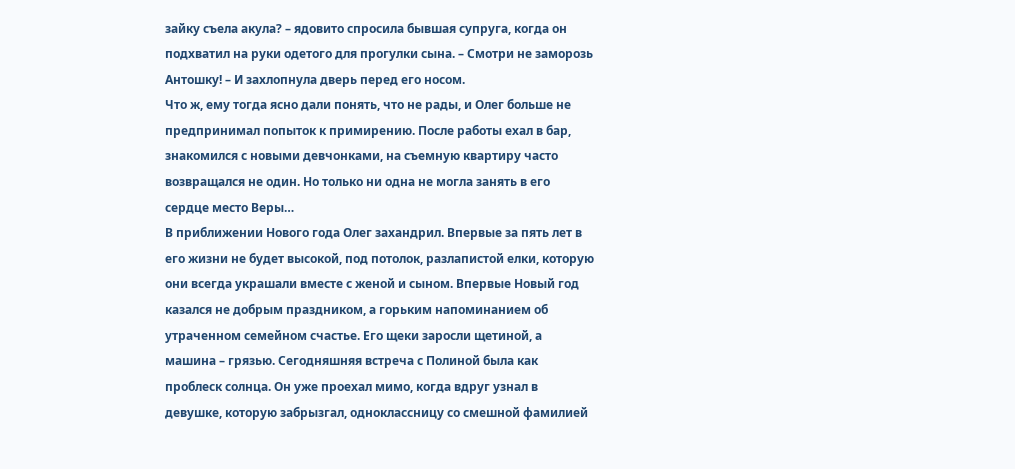зайку съела акула? – ядовито спросила бывшая супруга, когда он подхватил на руки одетого для прогулки сына. – Смотри не заморозь Антошку! – И захлопнула дверь перед его носом.
Что ж, ему тогда ясно дали понять, что не рады, и Олег больше не предпринимал попыток к примирению. После работы ехал в бар, знакомился с новыми девчонками, на съемную квартиру часто возвращался не один. Но только ни одна не могла занять в его сердце место Веры…
В приближении Нового года Олег захандрил. Впервые за пять лет в его жизни не будет высокой, под потолок, разлапистой елки, которую они всегда украшали вместе с женой и сыном. Впервые Новый год казался не добрым праздником, а горьким напоминанием об утраченном семейном счастье. Его щеки заросли щетиной, а машина – грязью. Сегодняшняя встреча с Полиной была как проблеск солнца. Он уже проехал мимо, когда вдруг узнал в девушке, которую забрызгал, одноклассницу со смешной фамилией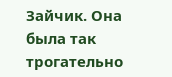Зайчик. Она была так трогательно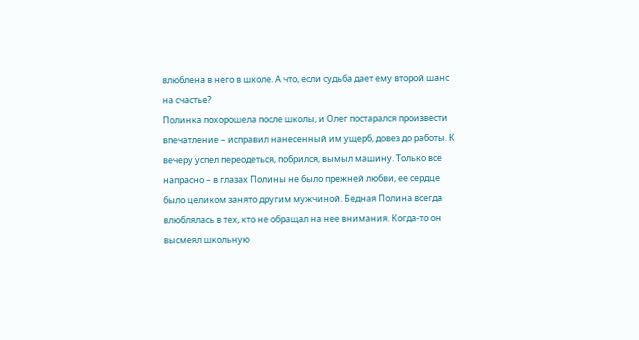влюблена в него в школе. А что, если судьба дает ему второй шанс на счастье?
Полинка похорошела после школы, и Олег постарался произвести впечатление – исправил нанесенный им ущерб, довез до работы. К вечеру успел переодеться, побрился, вымыл машину. Только все напрасно – в глазах Полины не было прежней любви, ее сердце было целиком занято другим мужчиной. Бедная Полина всегда влюблялась в тех, кто не обращал на нее внимания. Когда-то он высмеял школьную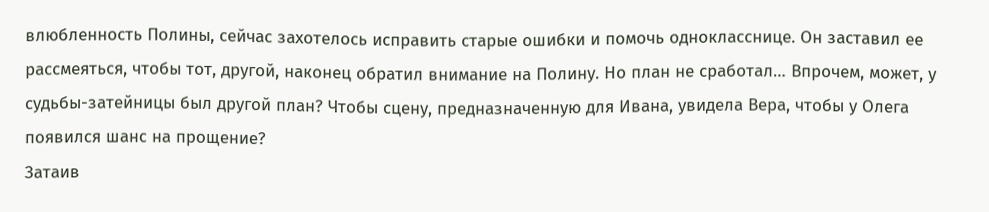влюбленность Полины, сейчас захотелось исправить старые ошибки и помочь однокласснице. Он заставил ее рассмеяться, чтобы тот, другой, наконец обратил внимание на Полину. Но план не сработал… Впрочем, может, у судьбы-затейницы был другой план? Чтобы сцену, предназначенную для Ивана, увидела Вера, чтобы у Олега появился шанс на прощение?
Затаив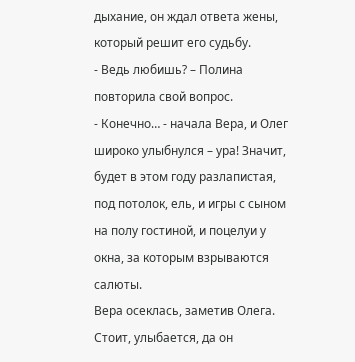дыхание, он ждал ответа жены, который решит его судьбу.
- Ведь любишь? – Полина повторила свой вопрос.
- Конечно… - начала Вера, и Олег широко улыбнулся – ура! Значит, будет в этом году разлапистая, под потолок, ель, и игры с сыном на полу гостиной, и поцелуи у окна, за которым взрываются салюты.
Вера осеклась, заметив Олега. Стоит, улыбается, да он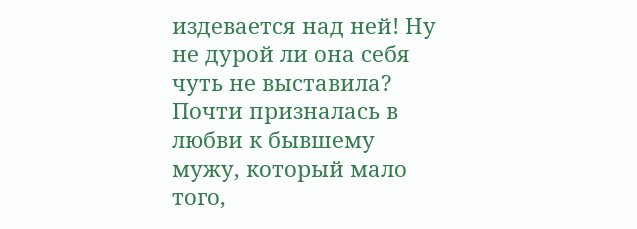издевается над ней! Ну не дурой ли она себя чуть не выставила? Почти призналась в любви к бывшему мужу, который мало того,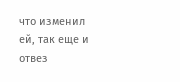что изменил ей, так еще и отвез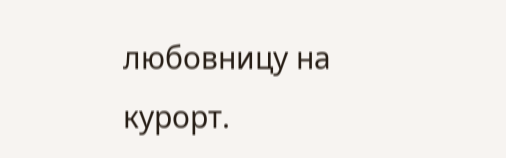любовницу на курорт.